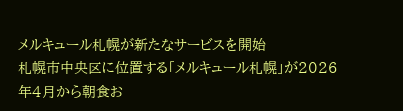メルキュール札幌が新たなサービスを開始
札幌市中央区に位置する「メルキュール札幌」が2026年4月から朝食お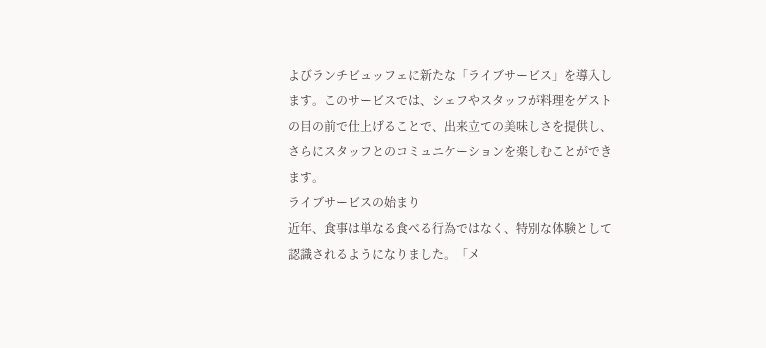よびランチビュッフェに新たな「ライブサービス」を導入します。このサービスでは、シェフやスタッフが料理をゲストの目の前で仕上げることで、出来立ての美味しさを提供し、さらにスタッフとのコミュニケーションを楽しむことができます。
ライブサービスの始まり
近年、食事は単なる食べる行為ではなく、特別な体験として認識されるようになりました。「メ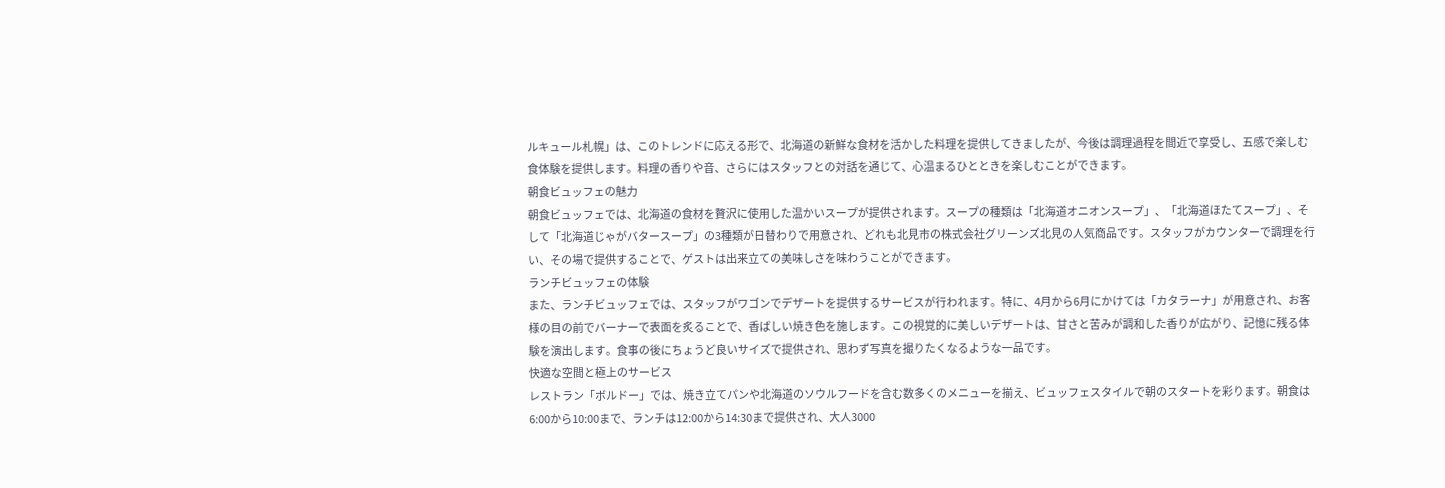ルキュール札幌」は、このトレンドに応える形で、北海道の新鮮な食材を活かした料理を提供してきましたが、今後は調理過程を間近で享受し、五感で楽しむ食体験を提供します。料理の香りや音、さらにはスタッフとの対話を通じて、心温まるひとときを楽しむことができます。
朝食ビュッフェの魅力
朝食ビュッフェでは、北海道の食材を贅沢に使用した温かいスープが提供されます。スープの種類は「北海道オニオンスープ」、「北海道ほたてスープ」、そして「北海道じゃがバタースープ」の3種類が日替わりで用意され、どれも北見市の株式会社グリーンズ北見の人気商品です。スタッフがカウンターで調理を行い、その場で提供することで、ゲストは出来立ての美味しさを味わうことができます。
ランチビュッフェの体験
また、ランチビュッフェでは、スタッフがワゴンでデザートを提供するサービスが行われます。特に、4月から6月にかけては「カタラーナ」が用意され、お客様の目の前でバーナーで表面を炙ることで、香ばしい焼き色を施します。この視覚的に美しいデザートは、甘さと苦みが調和した香りが広がり、記憶に残る体験を演出します。食事の後にちょうど良いサイズで提供され、思わず写真を撮りたくなるような一品です。
快適な空間と極上のサービス
レストラン「ボルドー」では、焼き立てパンや北海道のソウルフードを含む数多くのメニューを揃え、ビュッフェスタイルで朝のスタートを彩ります。朝食は6:00から10:00まで、ランチは12:00から14:30まで提供され、大人3000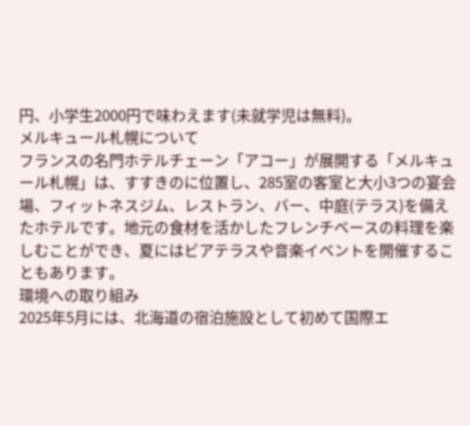円、小学生2000円で味わえます(未就学児は無料)。
メルキュール札幌について
フランスの名門ホテルチェーン「アコー」が展開する「メルキュール札幌」は、すすきのに位置し、285室の客室と大小3つの宴会場、フィットネスジム、レストラン、バー、中庭(テラス)を備えたホテルです。地元の食材を活かしたフレンチベースの料理を楽しむことができ、夏にはビアテラスや音楽イベントを開催することもあります。
環境への取り組み
2025年5月には、北海道の宿泊施設として初めて国際エ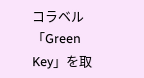コラベル「Green Key」を取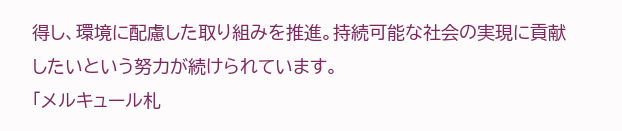得し、環境に配慮した取り組みを推進。持続可能な社会の実現に貢献したいという努力が続けられています。
「メルキュール札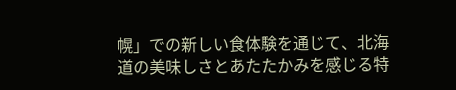幌」での新しい食体験を通じて、北海道の美味しさとあたたかみを感じる特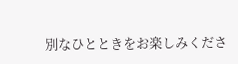別なひとときをお楽しみくださ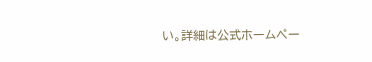い。詳細は公式ホームペー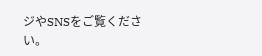ジやSNSをご覧ください。